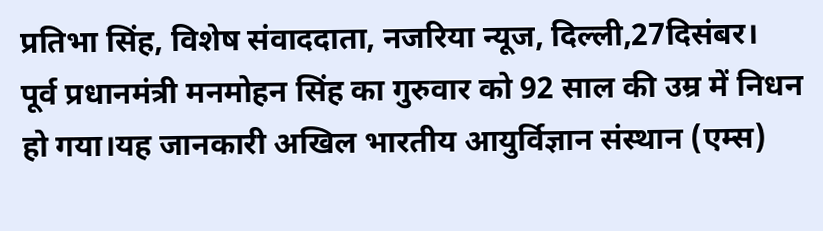प्रतिभा सिंह, विशेष संवाददाता, नजरिया न्यूज, दिल्ली,27दिसंबर।
पूर्व प्रधानमंत्री मनमोहन सिंह का गुरुवार को 92 साल की उम्र में निधन हो गया।यह जानकारी अखिल भारतीय आयुर्विज्ञान संस्थान (एम्स)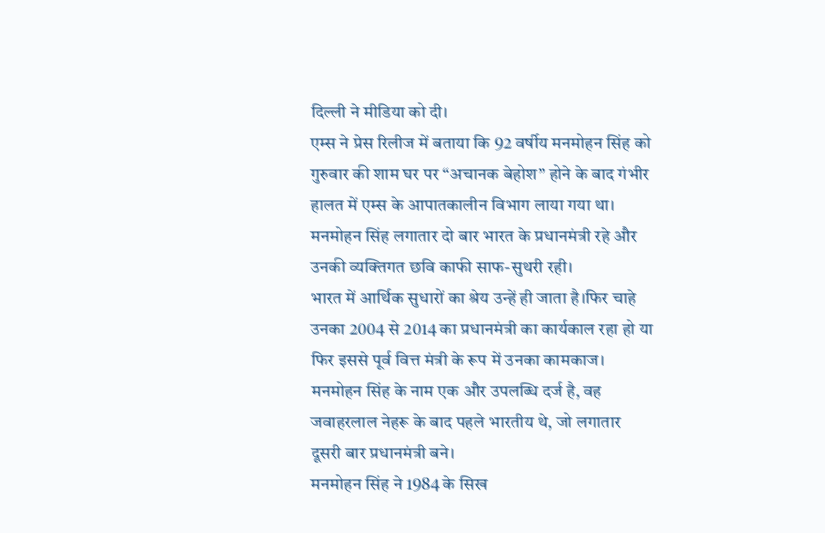दिल्ली ने मीडिया को दी।
एम्स ने प्रेस रिलीज में बताया कि 92 वर्षीय मनमोहन सिंह को गुरुवार की शाम घर पर “अचानक बेहोश” होने के बाद गंभीर हालत में एम्स के आपातकालीन विभाग लाया गया था।
मनमोहन सिंह लगातार दो बार भारत के प्रधानमंत्री रहे और उनकी व्यक्तिगत छवि काफी साफ-सुथरी रही।
भारत में आर्थिक सुधारों का श्रेय उन्हें ही जाता है।फिर चाहे उनका 2004 से 2014 का प्रधानमंत्री का कार्यकाल रहा हो या फिर इससे पूर्व वित्त मंत्री के रूप में उनका कामकाज।
मनमोहन सिंह के नाम एक और उपलब्धि दर्ज है, वह जवाहरलाल नेहरू के बाद पहले भारतीय थे, जो लगातार दूसरी बार प्रधानमंत्री बने।
मनमोहन सिंह ने 1984 के सिख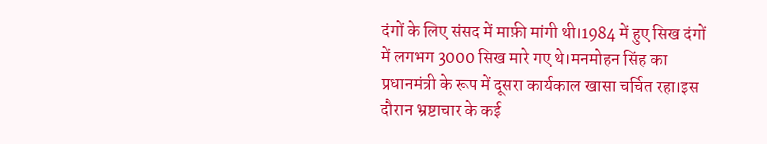दंगों के लिए संसद में माफ़ी मांगी थी।1984 में हुए सिख दंगों में लगभग 3000 सिख मारे गए थे।मनमोहन सिंह का प्रधानमंत्री के रूप में दूसरा कार्यकाल खासा चर्चित रहा।इस दौरान भ्रष्टाचार के कई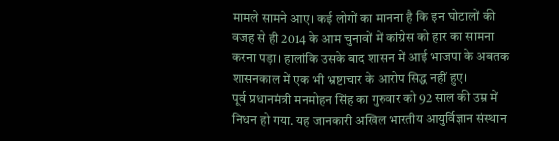मामले सामने आए। कई लोगों का मानना है कि इन घोटालों की वजह से ही 2014 के आम चुनावों में कांग्रेस को हार का सामना करना पड़ा। हालांकि उसके बाद शासन में आई भाजपा के अबतक शासनकाल में एक भी भ्रष्टाचार के आरोप सिद्ध नहीं हुए।
पूर्व प्रधानमंत्री मनमोहन सिंह का गुरुवार को 92 साल की उम्र में निधन हो गया. यह जानकारी अखिल भारतीय आयुर्विज्ञान संस्थान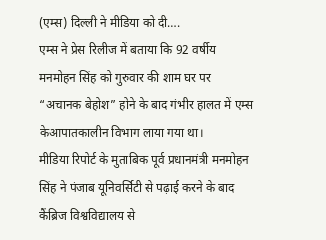(एम्स) दिल्ली ने मीडिया को दी….
एम्स ने प्रेस रिलीज में बताया कि 92 वर्षीय मनमोहन सिंह को गुरुवार की शाम घर पर “अचानक बेहोश” होने के बाद गंभीर हालत में एम्स केआपातकालीन विभाग लाया गया था।
मीडिया रिपोर्ट के मुताबिक पूर्व प्रधानमंत्री मनमोहन सिंह ने पंजाब यूनिवर्सिटी से पढ़ाई करने के बाद कैंब्रिज विश्वविद्यालय से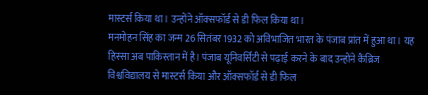मास्टर्स किया था। उन्होंने ऑक्सफॉर्ड से डी फिल किया था।
मनमोहन सिंह का जन्म 26 सितंबर 1932 को अविभाजित भारत के पंजाब प्रांत में हुआ था। यह हिस्सा अब पाकिस्तान में है। पंजाब यूनिवर्सिटी से पढ़ाई करने के बाद उन्होंने कैंब्रिज विश्वविद्यालय से मास्टर्स किया और ऑक्सफॉर्ड से डी फिल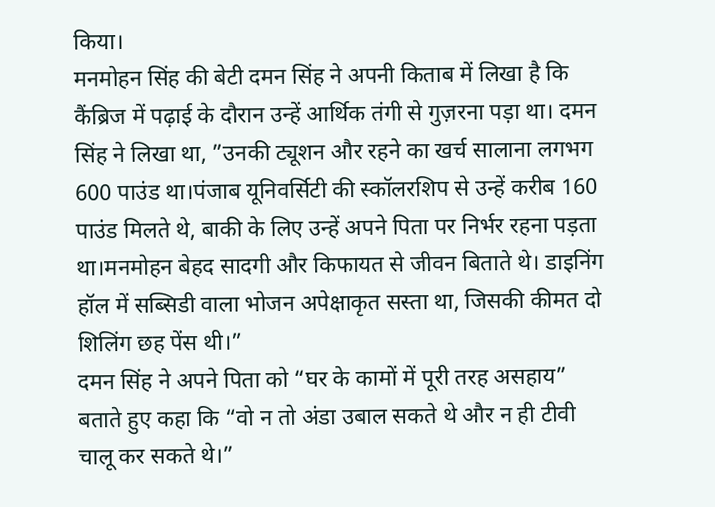किया।
मनमोहन सिंह की बेटी दमन सिंह ने अपनी किताब में लिखा है कि कैंब्रिज में पढ़ाई के दौरान उन्हें आर्थिक तंगी से गुज़रना पड़ा था। दमन सिंह ने लिखा था, ”उनकी ट्यूशन और रहने का खर्च सालाना लगभग 600 पाउंड था।पंजाब यूनिवर्सिटी की स्कॉलरशिप से उन्हें करीब 160 पाउंड मिलते थे, बाकी के लिए उन्हें अपने पिता पर निर्भर रहना पड़ता था।मनमोहन बेहद सादगी और किफायत से जीवन बिताते थे। डाइनिंग हॉल में सब्सिडी वाला भोजन अपेक्षाकृत सस्ता था, जिसकी कीमत दो शिलिंग छह पेंस थी।”
दमन सिंह ने अपने पिता को “घर के कामों में पूरी तरह असहाय” बताते हुए कहा कि “वो न तो अंडा उबाल सकते थे और न ही टीवी चालू कर सकते थे।”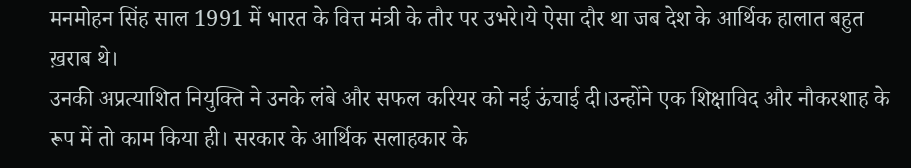मनमोहन सिंह साल 1991 में भारत के वित्त मंत्री के तौर पर उभरे।ये ऐसा दौर था जब देश के आर्थिक हालात बहुत ख़राब थे।
उनकी अप्रत्याशित नियुक्ति ने उनके लंबे और सफल करियर को नई ऊंचाई दी।उन्होंने एक शिक्षाविद और नौकरशाह के रूप में तो काम किया ही। सरकार के आर्थिक सलाहकार के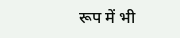रूप में भी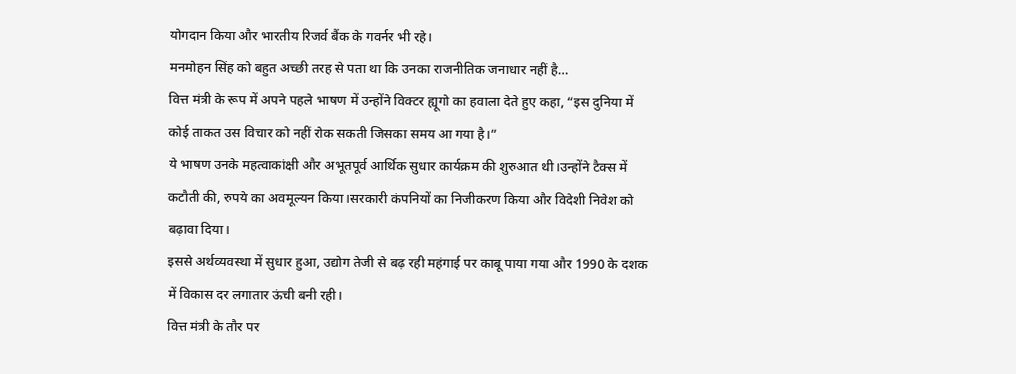योगदान किया और भारतीय रिजर्व बैंक के गवर्नर भी रहे।
मनमोहन सिंह को बहुत अच्छी तरह से पता था कि उनका राजनीतिक जनाधार नहीं है…
वित्त मंत्री के रूप में अपने पहले भाषण में उन्होंने विक्टर ह्यूगो का हवाला देते हुए कहा, “इस दुनिया में कोई ताकत उस विचार को नहीं रोक सकती जिसका समय आ गया है।”
ये भाषण उनके महत्वाकांक्षी और अभूतपूर्व आर्थिक सुधार कार्यक्रम की शुरुआत थी।उन्होंने टैक्स में कटौती की, रुपये का अवमूल्यन किया।सरकारी कंपनियों का निजीकरण किया और विदेशी निवेश को बढ़ावा दिया।
इससे अर्थव्यवस्था में सुधार हुआ, उद्योग तेजी से बढ़ रही महंगाई पर काबू पाया गया और 1990 के दशक में विकास दर लगातार ऊंची बनी रही।
वित्त मंत्री के तौर पर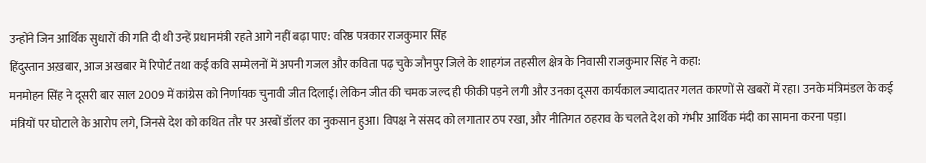उन्होंने जिन आर्थिक सुधारों की गति दी थी उन्हें प्रधानमंत्री रहते आगे नहीं बढ़ा पाए: वरिष्ठ पत्रकार राजकुमार सिंह
हिंदुस्तान अख़बार, आज अखबार में रिपोर्ट तथा कई कवि सम्मेलनों में अपनी गजल और कविता पढ़ चुके जौनपुर जिले के शाहगंज तहसील क्षेत्र के निवासी राजकुमार सिंह ने कहा:
मनमोहन सिंह ने दूसरी बार साल 2009 में कांग्रेस को निर्णायक चुनावी जीत दिलाई।लेकिन जीत की चमक जल्द ही फीकी पड़ने लगी और उनका दूसरा कार्यकाल ज्यादातर गलत कारणों से खबरों में रहा। उनके मंत्रिमंडल के कई मंत्रियों पर घोटाले के आरोप लगे, जिनसे देश को कथित तौर पर अरबों डॉलर का नुकसान हुआ। विपक्ष ने संसद को लगातार ठप रखा, और नीतिगत ठहराव के चलते देश को गंभीर आर्थिक मंदी का सामना करना पड़ा।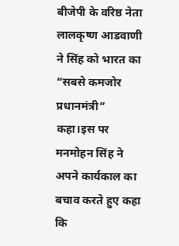बीजेपी के वरिष्ठ नेता लालकृष्ण आडवाणी ने सिंह को भारत का “सबसे कमजोर प्रधानमंत्री” कहा।इस पर मनमोहन सिंह ने अपने कार्यकाल का बचाव करते हुए कहा कि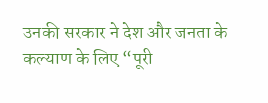उनकी सरकार ने देश और जनता के कल्याण के लिए “पूरी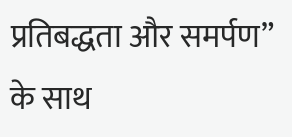प्रतिबद्धता और समर्पण” के साथ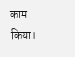काम किया।